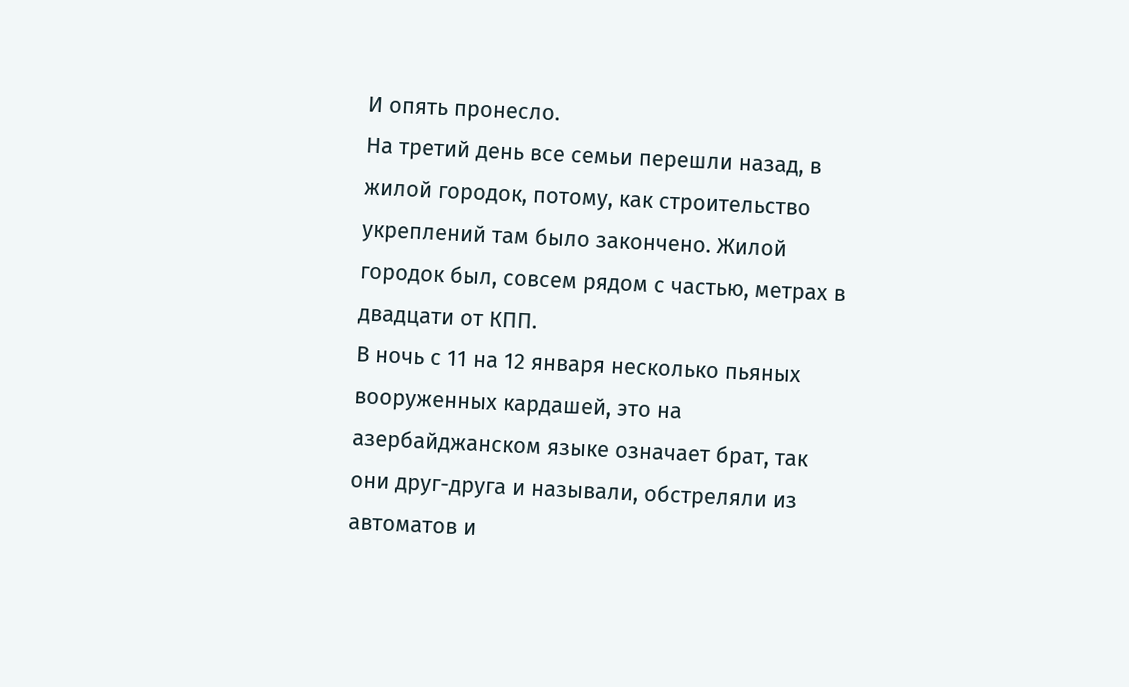И опять пронесло.
На третий день все семьи перешли назад, в жилой городок, потому, как строительство укреплений там было закончено. Жилой городок был, совсем рядом с частью, метрах в двадцати от КПП.
В ночь с 11 на 12 января несколько пьяных вооруженных кардашей, это на азербайджанском языке означает брат, так они друг-друга и называли, обстреляли из автоматов и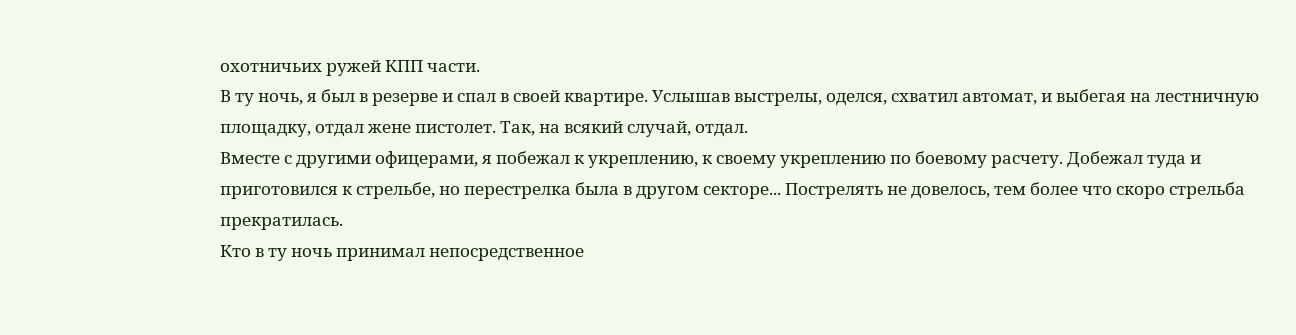охотничьих ружей КПП части.
В ту ночь, я был в резерве и спал в своей квартире. Услышав выстрелы, оделся, схватил автомат, и выбегая на лестничную площадку, отдал жене пистолет. Так, на всякий случай, отдал.
Вместе с другими офицерами, я побежал к укреплению, к своему укреплению по боевому расчету. Добежал туда и приготовился к стрельбе, но перестрелка была в другом секторе... Пострелять не довелось, тем более что скоро стрельба прекратилась.
Кто в ту ночь принимал непосредственное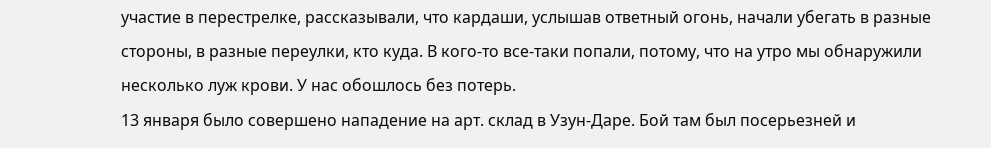участие в перестрелке, рассказывали, что кардаши, услышав ответный огонь, начали убегать в разные стороны, в разные переулки, кто куда. В кого-то все-таки попали, потому, что на утро мы обнаружили несколько луж крови. У нас обошлось без потерь.
13 января было совершено нападение на арт. склад в Узун-Даре. Бой там был посерьезней и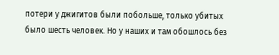потери у джигитов были побольше, только убитых было шесть человек. Но у наших и там обошлось без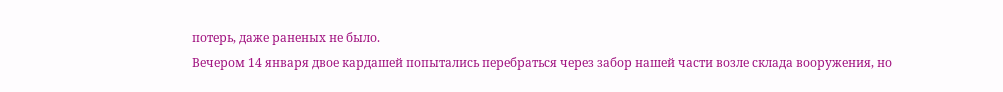потерь, даже раненых не было.
Вечером 14 января двое кардашей попытались перебраться через забор нашей части возле склада вооружения, но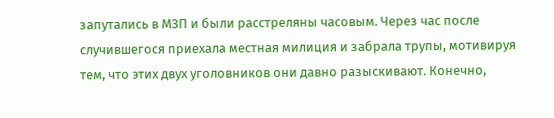запутались в МЗП и были расстреляны часовым. Через час после случившегося приехала местная милиция и забрала трупы, мотивируя тем, что этих двух уголовников они давно разыскивают. Конечно,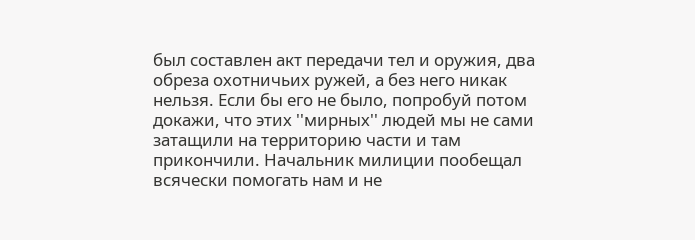был составлен акт передачи тел и оружия, два обреза охотничьих ружей, а без него никак нельзя. Если бы его не было, попробуй потом докажи, что этих ''мирных'' людей мы не сами затащили на территорию части и там прикончили. Начальник милиции пообещал всячески помогать нам и не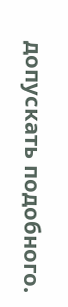допускать подобного.